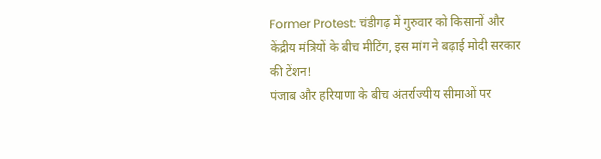Former Protest: चंडीगढ़ में गुरुवार को किसानों और केंद्रीय मंत्रियों के बीच मीटिंग, इस मांग ने बढ़ाई मोदी सरकार की टेंशन!
पंजाब और हरियाणा के बीच अंतर्राज्यीय सीमाओं पर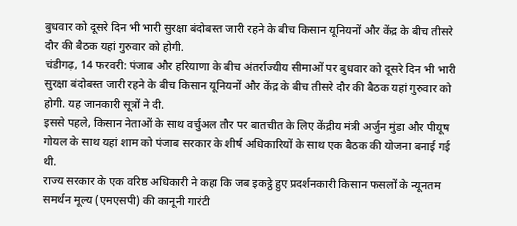बुधवार को दूसरे दिन भी भारी सुरक्षा बंदोबस्त जारी रहने के बीच किसान यूनियनों और केंद्र के बीच तीसरे दौर की बैठक यहां गुरुवार को होगी.
चंडीगढ़, 14 फरवरी: पंजाब और हरियाणा के बीच अंतर्राज्यीय सीमाओं पर बुधवार को दूसरे दिन भी भारी सुरक्षा बंदोबस्त जारी रहने के बीच किसान यूनियनों और केंद्र के बीच तीसरे दौर की बैठक यहां गुरुवार को होगी. यह जानकारी सूत्रों ने दी.
इससे पहले, किसान नेताओं के साथ वर्चुअल तौर पर बातचीत के लिए केंद्रीय मंत्री अर्जुन मुंडा और पीयूष गोयल के साथ यहां शाम को पंजाब सरकार के शीर्ष अधिकारियों के साथ एक बैठक की योजना बनाई गई थी.
राज्य सरकार के एक वरिष्ठ अधिकारी ने कहा कि जब इकट्ठे हुए प्रदर्शनकारी किसान फसलों के न्यूनतम समर्थन मूल्य (एमएसपी) की कानूनी गारंटी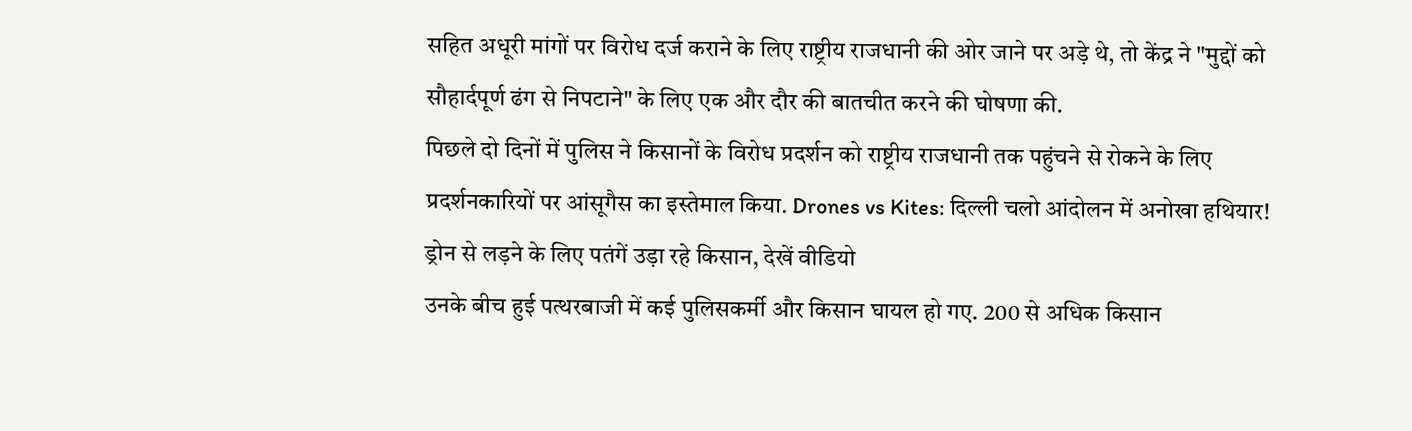सहित अधूरी मांगों पर विरोध दर्ज कराने के लिए राष्ट्रीय राजधानी की ओर जाने पर अड़े थे, तो केंद्र ने "मुद्दों को सौहार्दपूर्ण ढंग से निपटाने" के लिए एक और दौर की बातचीत करने की घोषणा की.
पिछले दो दिनों में पुलिस ने किसानों के विरोध प्रदर्शन को राष्ट्रीय राजधानी तक पहुंचने से रोकने के लिए प्रदर्शनकारियों पर आंसूगैस का इस्तेमाल किया. Drones vs Kites: दिल्ली चलो आंदोलन में अनोखा हथियार! ड्रोन से लड़ने के लिए पतंगें उड़ा रहे किसान, देखें वीडियो
उनके बीच हुई पत्थरबाजी में कई पुलिसकर्मी और किसान घायल हो गए. 200 से अधिक किसान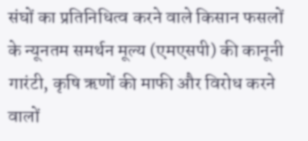संघों का प्रतिनिधित्व करने वाले किसान फसलों के न्यूनतम समर्थन मूल्य (एमएसपी) की कानूनी गारंटी, कृषि ऋणों की माफी और विरोध करने वालों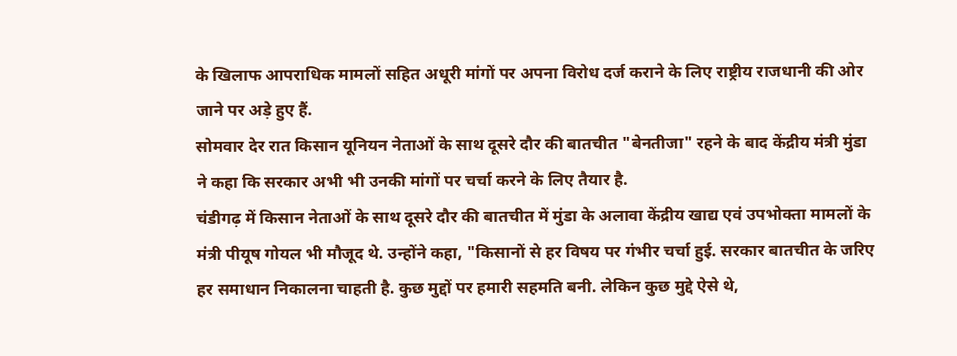के खिलाफ आपराधिक मामलों सहित अधूरी मांगों पर अपना विरोध दर्ज कराने के लिए राष्ट्रीय राजधानी की ओर जाने पर अड़े हुए हैं.
सोमवार देर रात किसान यूनियन नेताओं के साथ दूसरे दौर की बातचीत "बेनतीजा" रहने के बाद केंद्रीय मंत्री मुंडा ने कहा कि सरकार अभी भी उनकी मांगों पर चर्चा करने के लिए तैयार है.
चंडीगढ़ में किसान नेताओं के साथ दूसरे दौर की बातचीत में मुंडा के अलावा केंद्रीय खाद्य एवं उपभोक्ता मामलों के मंत्री पीयूष गोयल भी मौजूद थे. उन्होंने कहा, "किसानों से हर विषय पर गंभीर चर्चा हुई. सरकार बातचीत के जरिए हर समाधान निकालना चाहती है. कुछ मुद्दों पर हमारी सहमति बनी. लेकिन कुछ मुद्दे ऐसे थे,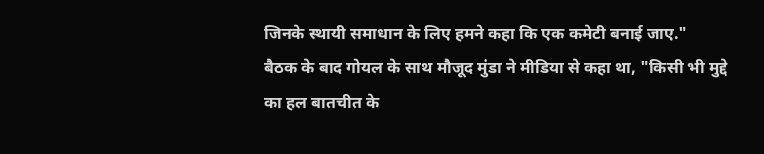जिनके स्थायी समाधान के लिए हमने कहा कि एक कमेटी बनाई जाए."
बैठक के बाद गोयल के साथ मौजूद मुंडा ने मीडिया से कहा था, "किसी भी मुद्दे का हल बातचीत के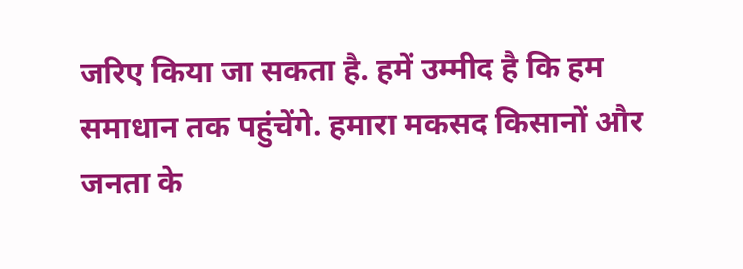जरिए किया जा सकता है. हमें उम्मीद है कि हम समाधान तक पहुंचेंगे. हमारा मकसद किसानों और जनता के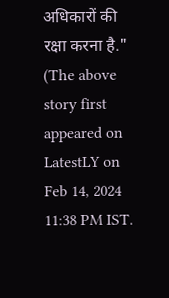अधिकारों की रक्षा करना है."
(The above story first appeared on LatestLY on Feb 14, 2024 11:38 PM IST.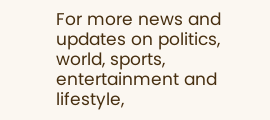For more news and updates on politics, world, sports, entertainment and lifestyle,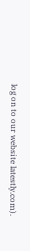log on to our website latestly.com).